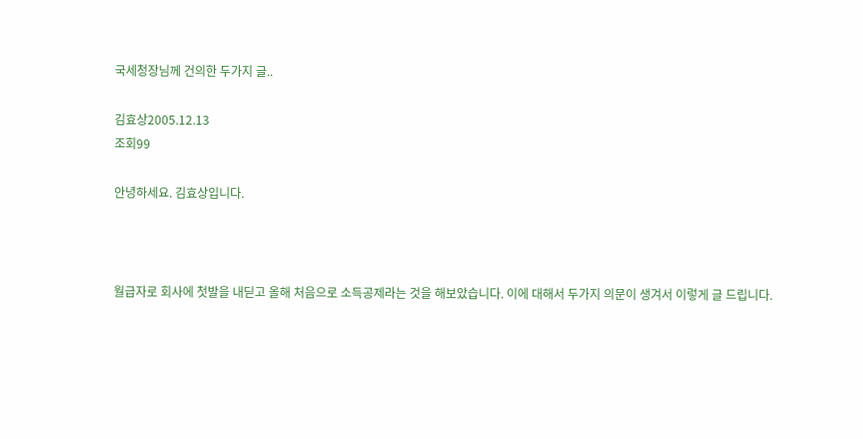국세청장님께 건의한 두가지 글..

김효상2005.12.13
조회99

안녕하세요. 김효상입니다.



월급자로 회사에 첫발을 내딛고 올해 처음으로 소득공제라는 것을 해보았습니다. 이에 대해서 두가지 의문이 생겨서 이렇게 글 드립니다.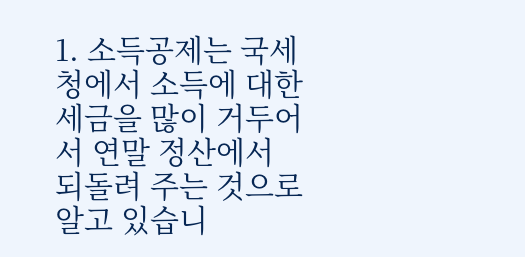1. 소득공제는 국세청에서 소득에 대한 세금을 많이 거두어서 연말 정산에서 되돌려 주는 것으로 알고 있습니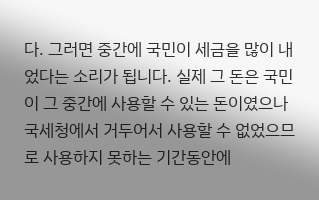다. 그러면 중간에 국민이 세금을 많이 내었다는 소리가 됩니다. 실제 그 돈은 국민이 그 중간에 사용할 수 있는 돈이였으나 국세청에서 거두어서 사용할 수 없었으므로 사용하지 못하는 기간동안에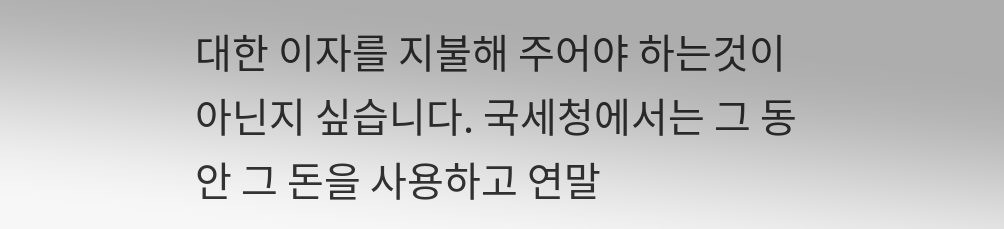대한 이자를 지불해 주어야 하는것이 아닌지 싶습니다. 국세청에서는 그 동안 그 돈을 사용하고 연말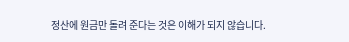정산에 원금만 돌려 준다는 것은 이해가 되지 않습니다.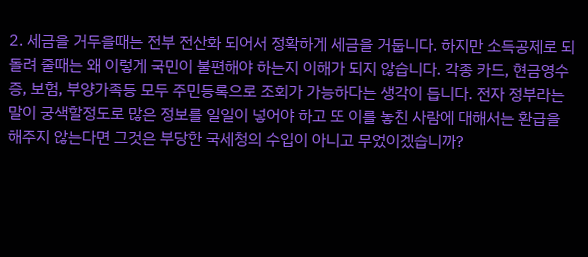2. 세금을 거두을때는 전부 전산화 되어서 정확하게 세금을 거둡니다. 하지만 소득공제로 되돌려 줄때는 왜 이렇게 국민이 불편해야 하는지 이해가 되지 않습니다. 각종 카드, 현금영수증, 보험, 부양가족등 모두 주민등록으로 조회가 가능하다는 생각이 듭니다. 전자 정부라는 말이 궁색할정도로 많은 정보를 일일이 넣어야 하고 또 이를 놓친 사람에 대해서는 환급을 해주지 않는다면 그것은 부당한 국세청의 수입이 아니고 무었이겠습니까?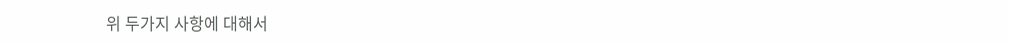위 두가지 사항에 대해서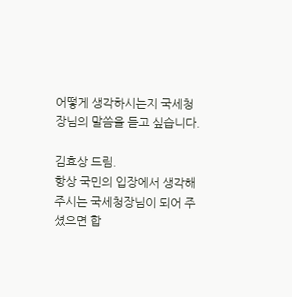어떻게 생각하시는지 국세청장님의 말씀을 듣고 싶습니다.

김효상 드림.
항상 국민의 입장에서 생각해주시는 국세청장님이 되어 주셨으면 합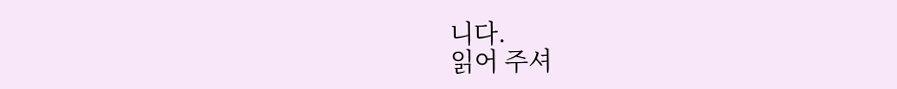니다.
읽어 주셔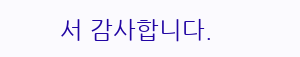서 감사합니다.